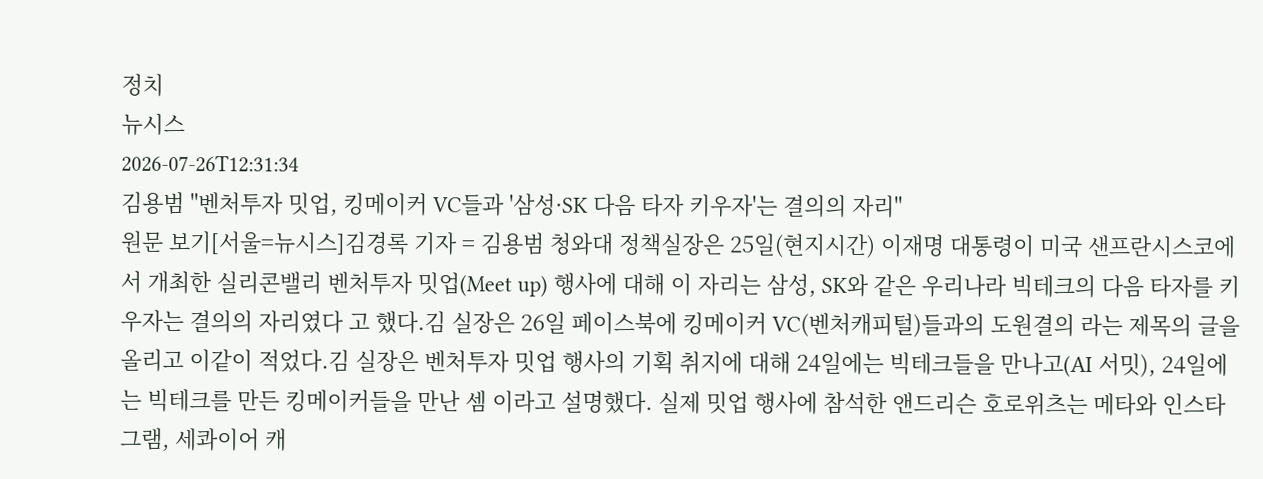정치
뉴시스
2026-07-26T12:31:34
김용범 "벤처투자 밋업, 킹메이커 VC들과 '삼성·SK 다음 타자 키우자'는 결의의 자리"
원문 보기[서울=뉴시스]김경록 기자 = 김용범 청와대 정책실장은 25일(현지시간) 이재명 대통령이 미국 샌프란시스코에서 개최한 실리콘밸리 벤처투자 밋업(Meet up) 행사에 대해 이 자리는 삼성, SK와 같은 우리나라 빅테크의 다음 타자를 키우자는 결의의 자리였다 고 했다.김 실장은 26일 페이스북에 킹메이커 VC(벤처캐피털)들과의 도원결의 라는 제목의 글을 올리고 이같이 적었다.김 실장은 벤처투자 밋업 행사의 기획 취지에 대해 24일에는 빅테크들을 만나고(AI 서밋), 24일에는 빅테크를 만든 킹메이커들을 만난 셈 이라고 설명했다. 실제 밋업 행사에 참석한 앤드리슨 호로위츠는 메타와 인스타그램, 세콰이어 캐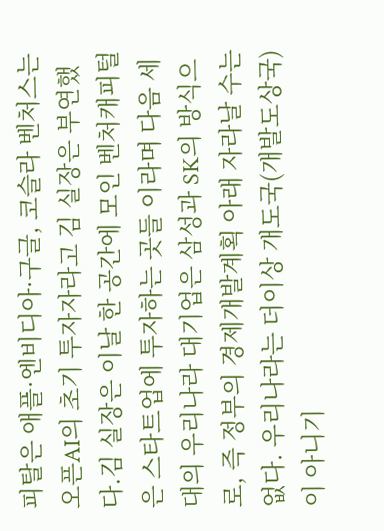피탈은 애플·엔비디아·구글, 코슬라 벤처스는 오픈AI의 초기 투자자라고 김 실장은 부연했다.김 실장은 이날 한 공간에 모인 벤처캐피털은 스타트업에 투자하는 곳들 이라며 다음 세대의 우리나라 대기업은 삼성과 SK의 방식으로, 즉 정부의 경제개발계획 아래 자라날 수는 없다. 우리나라는 더이상 개도국(개발도상국)이 아니기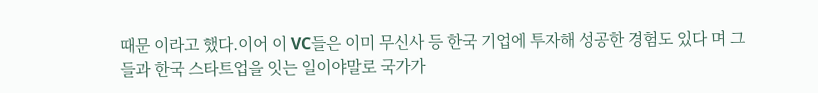때문 이라고 했다.이어 이 VC들은 이미 무신사 등 한국 기업에 투자해 성공한 경험도 있다 며 그들과 한국 스타트업을 잇는 일이야말로 국가가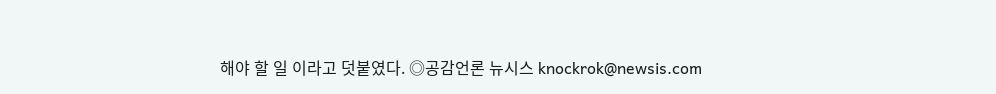해야 할 일 이라고 덧붙였다. ◎공감언론 뉴시스 knockrok@newsis.com